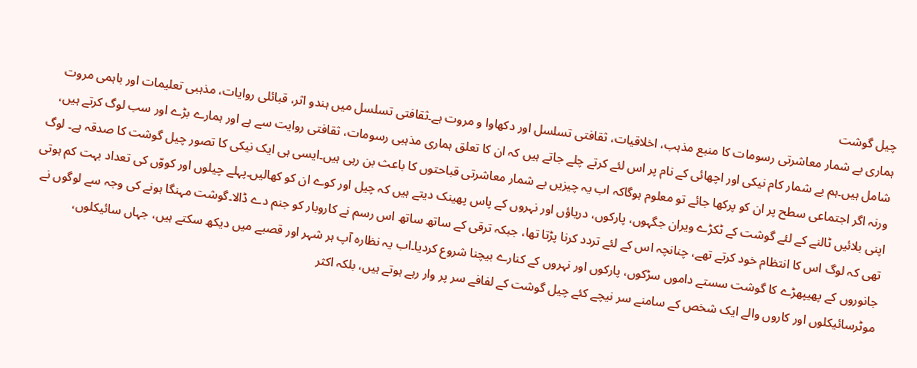چیل گوشت
ہماری بے شمار معاشرتی رسومات کا منبع مذہب، اخلاقیات، ثقافتی تسلسل اور دکھاوا و مروت ہے۔ثقافتی تسلسل میں ہندو اثر، قبائلی روایات، مذہبی تعلیمات اور باہمی مروت شامل ہیں۔ہم بے شمار کام نیکی اور اچھائی کے نام پر اس لئے کرتے چلے جاتے ہیں کہ ان کا تعلق ہماری مذہبی رسومات، ثقافتی روایت سے ہے اور ہمارے بڑے اور سب لوگ کرتے ہیں، ورنہ اگر اجتماعی سطح پر ان کو پرکھا جائے تو معلوم ہوگاکہ اب یہ چیزیں بے شمار معاشرتی قباحتوں کا باعث بن رہی ہیں۔ایسی ہی ایک نیکی کا تصور چیل گوشت کا صدقہ ہے۔ لوگ اپنی بلائیں ٹالنے کے لئے گوشت کے ٹکڑے ویران جگہوں، پارکوں، دریاؤں اور نہروں کے پاس پھینک دیتے ہیں کہ چیل اور کوے ان کو کھالیں۔پہلے چیلوں اور کووّں کی تعداد بہت کم ہوتی تھی کہ لوگ اس کا انتظام خود کرتے تھے، چنانچہ اس کے لئے تردد کرنا پڑتا تھا، جبکہ ترقی کے ساتھ ساتھ اس رسم نے کاروبار کو جنم دے ڈالا۔گوشت مہنگا ہونے کی وجہ سے لوگوں نے جانوروں کے پھیپھڑے کا گوشت سستے داموں سڑکوں، پارکوں اور نہروں کے کنارے بیچنا شروع کردیا۔اب یہ نظارہ آپ ہر شہر اور قصبے میں دیکھ سکتے ہیں، جہاں سائیکلوں، موٹرسائیکلوں اور کاروں والے ایک شخص کے سامنے سر نیچے کئے چیل گوشت کے لفافے سر پر وار رہے ہوتے ہیں، بلکہ اکثر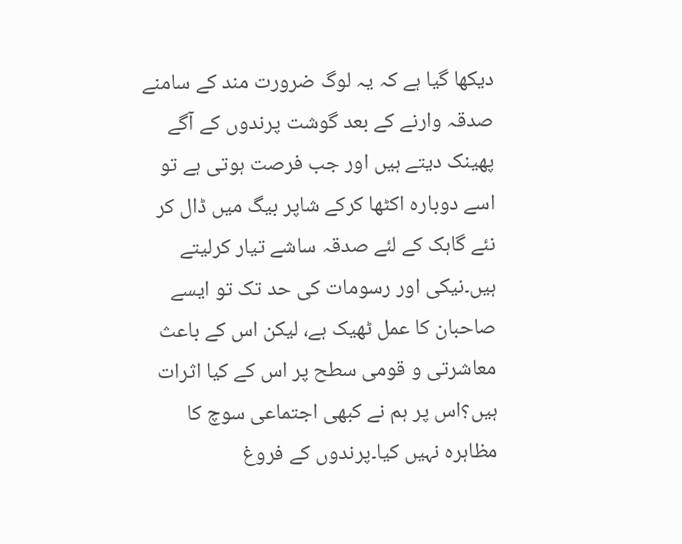دیکھا گیا ہے کہ یہ لوگ ضرورت مند کے سامنے صدقہ وارنے کے بعد گوشت پرندوں کے آگے پھینک دیتے ہیں اور جب فرصت ہوتی ہے تو اسے دوبارہ اکٹھا کرکے شاپر بیگ میں ڈال کر نئے گاہک کے لئے صدقہ ساشے تیار کرلیتے ہیں۔نیکی اور رسومات کی حد تک تو ایسے صاحبان کا عمل ٹھیک ہے، لیکن اس کے باعث معاشرتی و قومی سطح پر اس کے کیا اثرات ہیں؟اس پر ہم نے کبھی اجتماعی سوچ کا مظاہرہ نہیں کیا۔پرندوں کے فروغ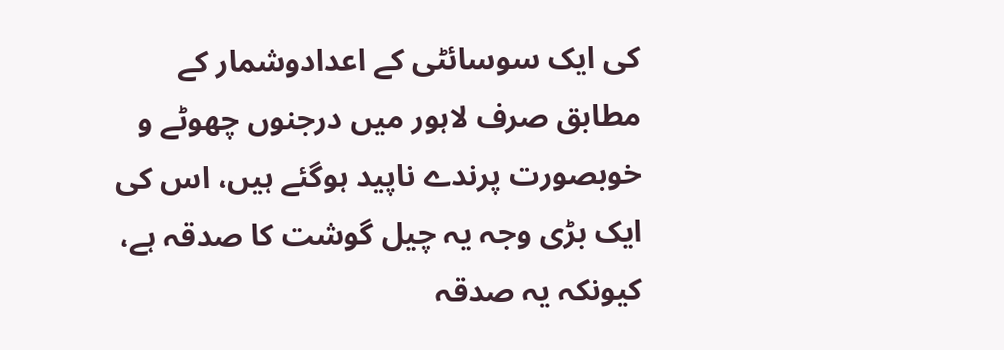کی ایک سوسائٹی کے اعدادوشمار کے مطابق صرف لاہور میں درجنوں چھوٹے و خوبصورت پرندے ناپید ہوگئے ہیں، اس کی ایک بڑی وجہ یہ چیل گوشت کا صدقہ ہے، کیونکہ یہ صدقہ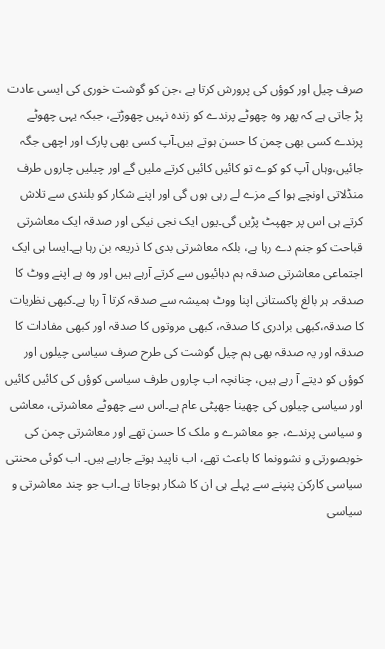صرف چیل اور کوؤں کی پرورش کرتا ہے ،جن کو گوشت خوری کی ایسی عادت پڑ جاتی ہے کہ پھر وہ چھوٹے پرندے کو زندہ نہیں چھوڑتے، جبکہ یہی چھوٹے پرندے کسی بھی چمن کا حسن ہوتے ہیں۔آپ کسی بھی پارک اور اچھی جگہ جائیں،وہاں آپ کو کوے تو کائیں کائیں کرتے ملیں گے اور چیلیں چاروں طرف منڈلاتی اونچے ہوا کے مزے لے رہی ہوں گی اور اپنے شکار کو بلندی سے تلاش کرتے ہی اس پر جھپٹ پڑیں گی۔یوں ایک نجی نیکی اور صدقہ ایک معاشرتی قباحت کو جنم دے رہا ہے، بلکہ معاشرتی بدی کا ذریعہ بن رہا ہے۔ایسا ہی ایک اجتماعی معاشرتی صدقہ ہم دہائیوں سے کرتے آرہے ہیں اور وہ ہے اپنے ووٹ کا صدقہ۔ ہر بالغ پاکستانی اپنا ووٹ ہمیشہ سے صدقہ کرتا آ رہا ہے۔کبھی نظریات کا صدقہ،کبھی برادری کا صدقہ، کبھی مروتوں کا صدقہ اور کبھی مفادات کا صدقہ اور یہ صدقہ بھی ہم چیل گوشت کی طرح صرف سیاسی چیلوں اور کوؤں کو دیتے آ رہے ہیں، چنانچہ اب چاروں طرف سیاسی کوؤں کی کائیں کائیں اور سیاسی چیلوں کی چھینا جھپٹی عام ہے۔اس سے چھوٹے معاشرتی، معاشی و سیاسی پرندے، جو معاشرے و ملک کا حسن تھے اور معاشرتی چمن کی خوبصورتی و نشوونما کا باعث تھے، اب ناپید ہوتے جارہے ہیں۔ اب کوئی محنتی سیاسی کارکن پنپنے سے پہلے ہی ان کا شکار ہوجاتا ہے۔اب جو چند معاشرتی و سیاسی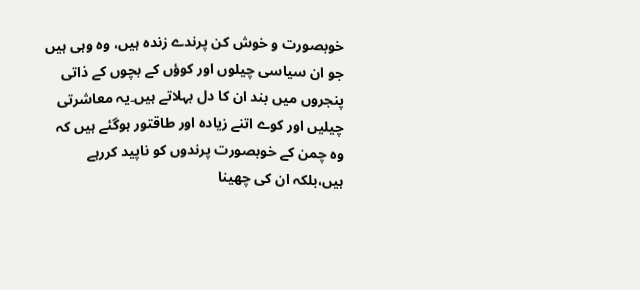خوبصورت و خوش کن پرندے زندہ ہیں، وہ وہی ہیں جو ان سیاسی چیلوں اور کوؤں کے بچوں کے ذاتی پنجروں میں بند ان کا دل بہلاتے ہیں۔یہ معاشرتی چیلیں اور کوے اتنے زیادہ اور طاقتور ہوگئے ہیں کہ وہ چمن کے خوبصورت پرندوں کو ناپید کررہے ہیں،بلکہ ان کی چھینا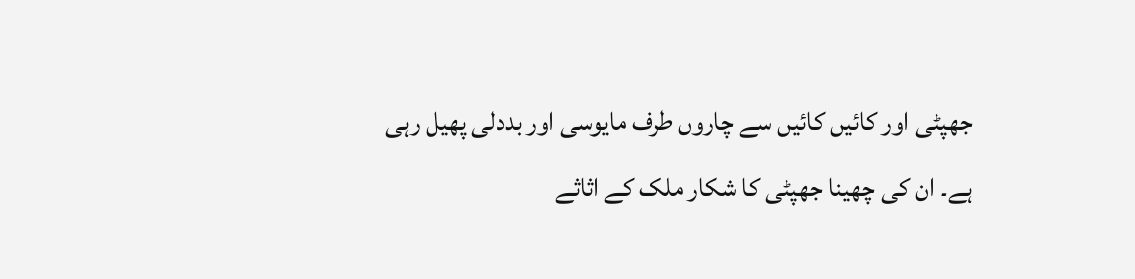جھپٹی اور کائیں کائیں سے چاروں طرف مایوسی اور بددلی پھیل رہی ہے۔ ان کی چھینا جھپٹی کا شکار ملک کے اثاثے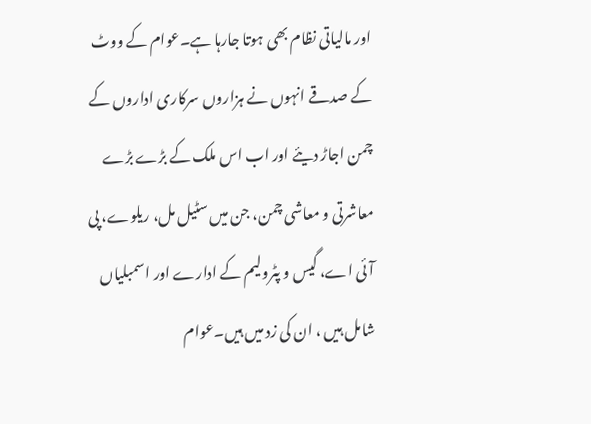اور مالیاتی نظام بھی ہوتا جارہا ہے۔عوام کے ووٹ کے صدقے انہوں نے ہزاروں سرکاری اداروں کے چمن اجاڑ دیئے اور اب اس ملک کے بڑے بڑے معاشرتی و معاشی چمن، جن میں سٹیل مل، ریلوے، پی آئی اے، گیس و پٹرولیم کے ادارے اور اسمبلیاں شامل ہیں ، ان کی زد میں ہیں۔عوام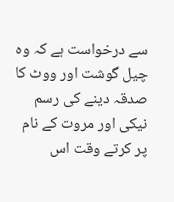سے درخواست ہے کہ وہ چیل گوشت اور ووٹ کا صدقہ دینے کی رسم نیکی اور مروت کے نام پر کرتے وقت اس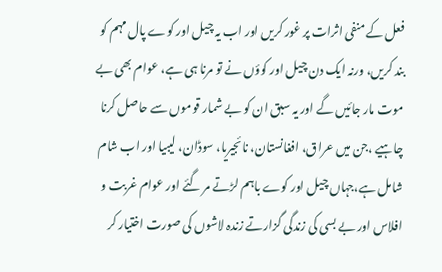فعل کے منفی اثرات پر غور کریں اور اب یہ چیل اور کوے پال مہم کو بند کریں، ورنہ ایک دن چیل اور کوؤں نے تو مرنا ہی ہے، عوام بھی بے موت مار جائیں گے اور یہ سبق ان کو بے شمار قوموں سے حاصل کرنا چاہیے ،جن میں عراق، افغانستان، نائجیریا، سوڈان، لیبیا اور اب شام شامل ہے،جہاں چیل اور کوے باہم لڑتے مر گئے اور عوام غربت و افلاس اور بے بسی کی زندگی گزارتے زندہ لاشوں کی صورت اختیار کر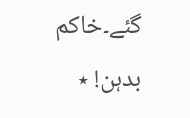گئے۔خاکم بدہن! ٭